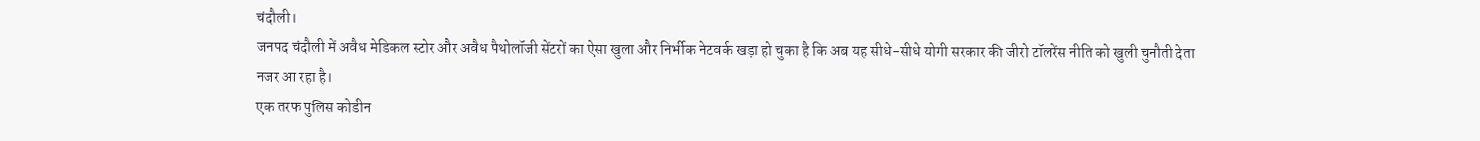चंदौली।
जनपद चंदौली में अवैध मेडिकल स्टोर और अवैध पैथोलॉजी सेंटरों का ऐसा खुला और निर्भीक नेटवर्क खड़ा हो चुका है कि अब यह सीधे-सीधे योगी सरकार की जीरो टॉलरेंस नीति को खुली चुनौती देता नजर आ रहा है।
एक तरफ पुलिस कोडीन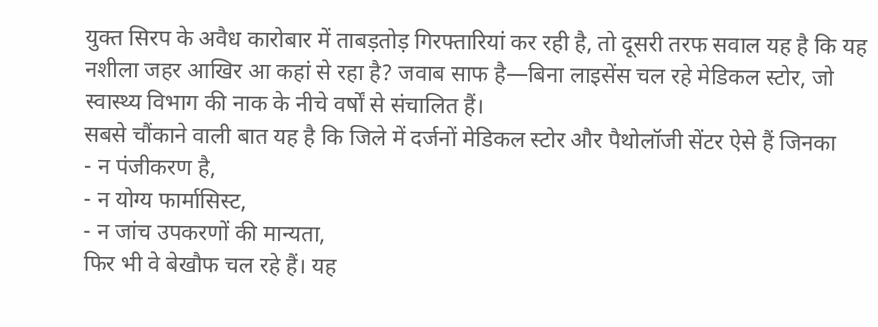युक्त सिरप के अवैध कारोबार में ताबड़तोड़ गिरफ्तारियां कर रही है, तो दूसरी तरफ सवाल यह है कि यह नशीला जहर आखिर आ कहां से रहा है? जवाब साफ है—बिना लाइसेंस चल रहे मेडिकल स्टोर, जो स्वास्थ्य विभाग की नाक के नीचे वर्षों से संचालित हैं।
सबसे चौंकाने वाली बात यह है कि जिले में दर्जनों मेडिकल स्टोर और पैथोलॉजी सेंटर ऐसे हैं जिनका
- न पंजीकरण है,
- न योग्य फार्मासिस्ट,
- न जांच उपकरणों की मान्यता,
फिर भी वे बेखौफ चल रहे हैं। यह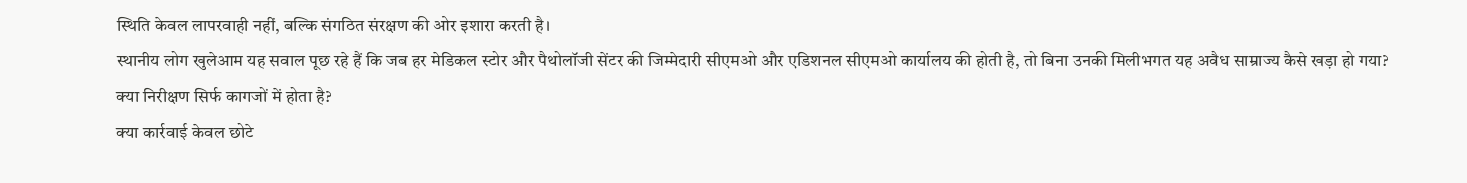स्थिति केवल लापरवाही नहीं, बल्कि संगठित संरक्षण की ओर इशारा करती है।
स्थानीय लोग खुलेआम यह सवाल पूछ रहे हैं कि जब हर मेडिकल स्टोर और पैथोलॉजी सेंटर की जिम्मेदारी सीएमओ और एडिशनल सीएमओ कार्यालय की होती है, तो बिना उनकी मिलीभगत यह अवैध साम्राज्य कैसे खड़ा हो गया?
क्या निरीक्षण सिर्फ कागजों में होता है?
क्या कार्रवाई केवल छोटे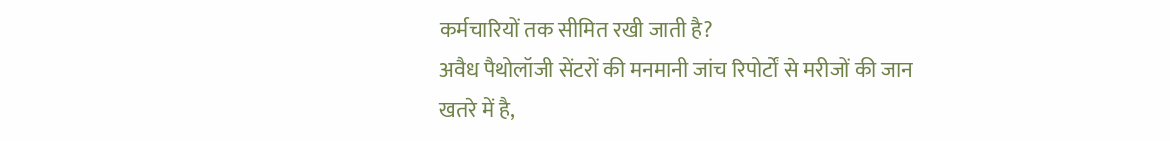कर्मचारियों तक सीमित रखी जाती है?
अवैध पैथोलॉजी सेंटरों की मनमानी जांच रिपोर्टों से मरीजों की जान खतरे में है,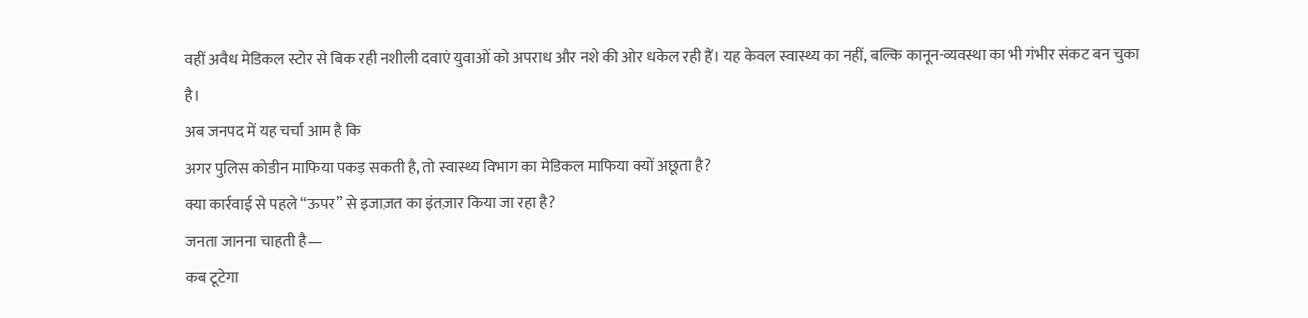वहीं अवैध मेडिकल स्टोर से बिक रही नशीली दवाएं युवाओं को अपराध और नशे की ओर धकेल रही हैं। यह केवल स्वास्थ्य का नहीं, बल्कि कानून-व्यवस्था का भी गंभीर संकट बन चुका है।
अब जनपद में यह चर्चा आम है कि
अगर पुलिस कोडीन माफिया पकड़ सकती है, तो स्वास्थ्य विभाग का मेडिकल माफिया क्यों अछूता है?
क्या कार्रवाई से पहले “ऊपर” से इजाज़त का इंतज़ार किया जा रहा है?
जनता जानना चाहती है—
कब टूटेगा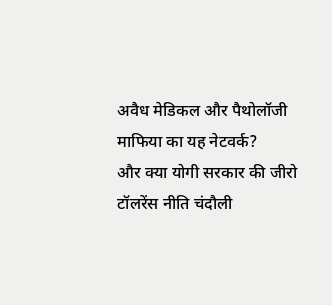अवैध मेडिकल और पैथोलॉजी माफिया का यह नेटवर्क?
और क्या योगी सरकार की जीरो टॉलरेंस नीति चंदौली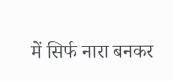में सिर्फ नारा बनकर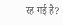रह गई है?